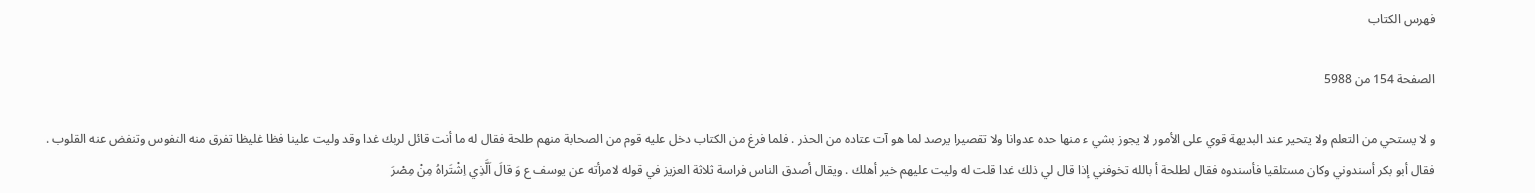فهرس الكتاب

الصفحة 154 من 5988

و لا يستحي من التعلم ولا يتحير عند البديهة قوي على الأمور لا يجوز بشي ء منها حده عدوانا ولا تقصيرا يرصد لما هو آت عتاده من الحذر . فلما فرغ من الكتاب دخل عليه قوم من الصحابة منهم طلحة فقال له ما أنت قائل لربك غدا وقد وليت علينا فظا غليظا تفرق منه النفوس وتنفض عنه القلوب . فقال أبو بكر أسندوني وكان مستلقيا فأسندوه فقال لطلحة أ بالله تخوفني إذا قال لي ذلك غدا قلت له وليت عليهم خير أهلك . ويقال أصدق الناس فراسة ثلاثة العزيز في قوله لامرأته عن يوسف ع وَ قالَ اَلَّذِي اِشْتَراهُ مِنْ مِصْرَ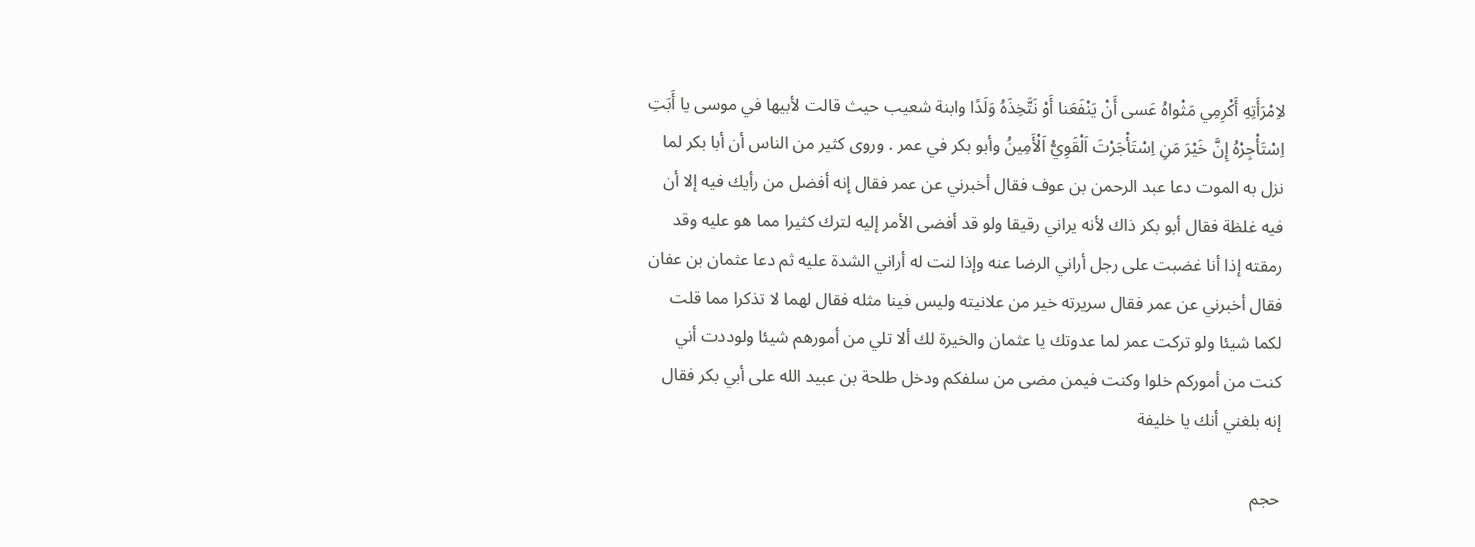لاِمْرَأَتِهِ أَكْرِمِي مَثْواهُ عَسى أَنْ يَنْفَعَنا أَوْ نَتَّخِذَهُ وَلَدًا وابنة شعيب حيث قالت لأبيها في موسى يا أَبَتِ اِسْتَأْجِرْهُ إِنَّ خَيْرَ مَنِ اِسْتَأْجَرْتَ اَلْقَوِيُّ اَلْأَمِينُ وأبو بكر في عمر . وروى كثير من الناس أن أبا بكر لما نزل به الموت دعا عبد الرحمن بن عوف فقال أخبرني عن عمر فقال إنه أفضل من رأيك فيه إلا أن فيه غلظة فقال أبو بكر ذاك لأنه يراني رقيقا ولو قد أفضى الأمر إليه لترك كثيرا مما هو عليه وقد رمقته إذا أنا غضبت على رجل أراني الرضا عنه وإذا لنت له أراني الشدة عليه ثم دعا عثمان بن عفان فقال أخبرني عن عمر فقال سريرته خير من علانيته وليس فينا مثله فقال لهما لا تذكرا مما قلت لكما شيئا ولو تركت عمر لما عدوتك يا عثمان والخيرة لك ألا تلي من أمورهم شيئا ولوددت أني كنت من أموركم خلوا وكنت فيمن مضى من سلفكم ودخل طلحة بن عبيد الله على أبي بكر فقال إنه بلغني أنك يا خليفة

حجم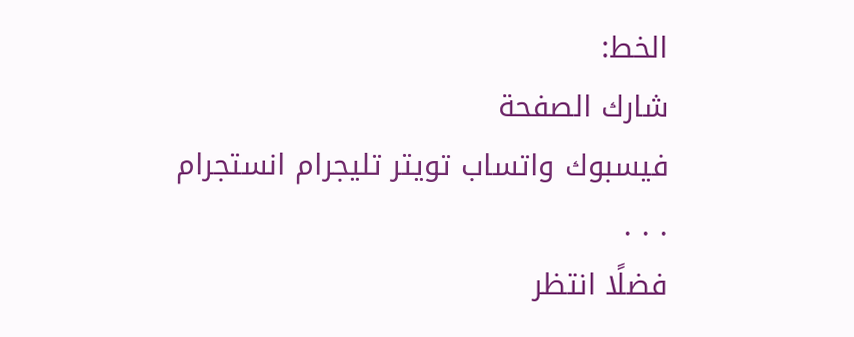الخط:
شارك الصفحة
فيسبوك واتساب تويتر تليجرام انستجرام
. . .
فضلًا انتظر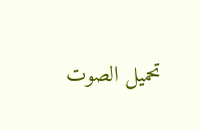تحميل الصوت